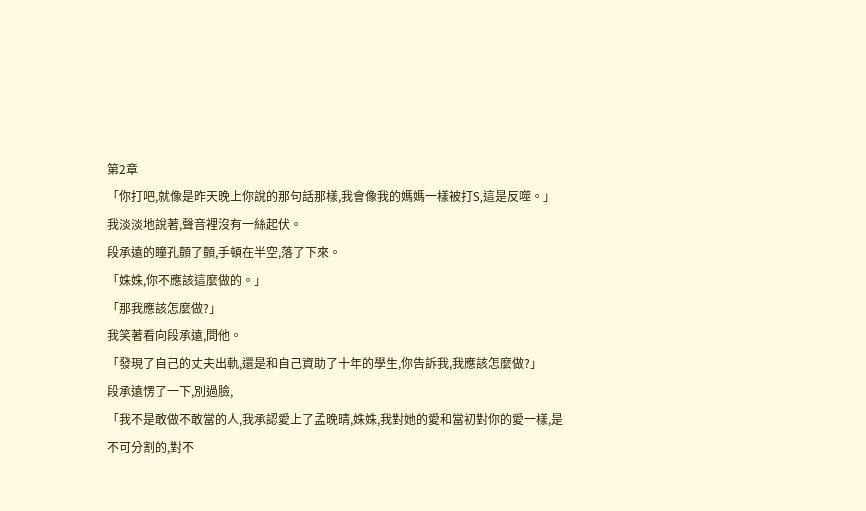第2章
「你打吧,就像是昨天晚上你說的那句話那樣,我會像我的媽媽一樣被打S,這是反噬。」
我淡淡地說著,聲音裡沒有一絲起伏。
段承遠的瞳孔顫了顫,手頓在半空,落了下來。
「姝姝,你不應該這麼做的。」
「那我應該怎麼做?」
我笑著看向段承遠,問他。
「發現了自己的丈夫出軌,還是和自己資助了十年的學生,你告訴我,我應該怎麼做?」
段承遠愣了一下,別過臉,
「我不是敢做不敢當的人,我承認愛上了孟晚晴,姝姝,我對她的愛和當初對你的愛一樣,是不可分割的,對不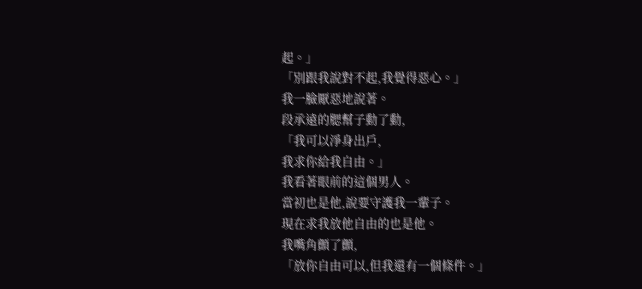起。」
「別跟我說對不起,我覺得惡心。」
我一臉厭惡地說著。
段承遠的腮幫子動了動,
「我可以淨身出戶,
我求你給我自由。」
我看著眼前的這個男人。
當初也是他,說要守護我一輩子。
現在求我放他自由的也是他。
我嘴角顫了顫,
「放你自由可以,但我還有一個條件。」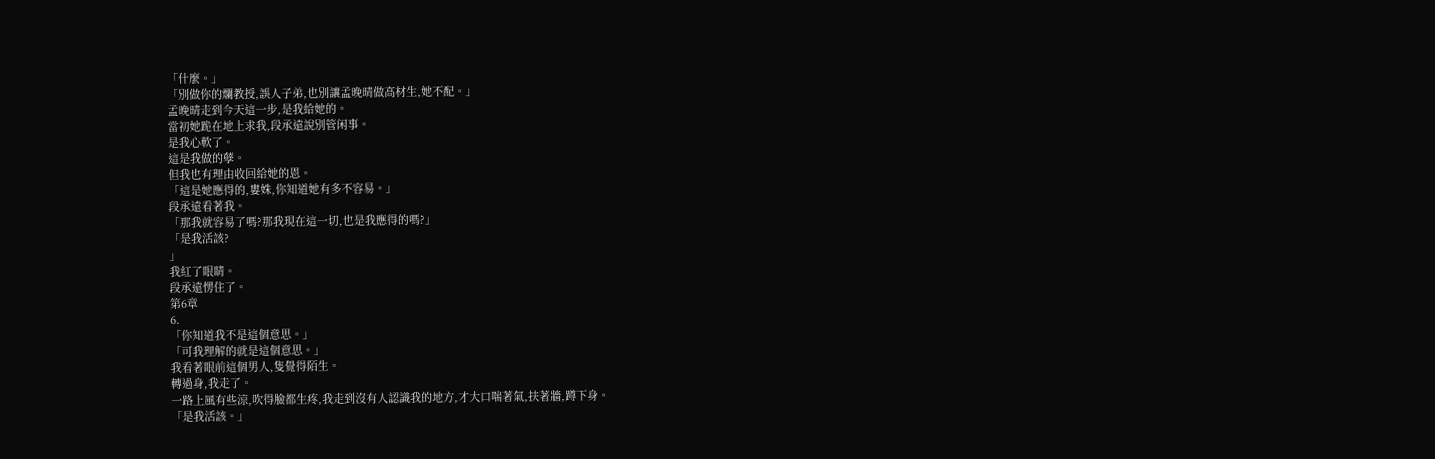「什麼。」
「別做你的爛教授,誤人子弟,也別讓孟晚晴做高材生,她不配。」
孟晚晴走到今天這一步,是我給她的。
當初她跪在地上求我,段承遠說別管闲事。
是我心軟了。
這是我做的孽。
但我也有理由收回給她的恩。
「這是她應得的,婁姝,你知道她有多不容易。」
段承遠看著我。
「那我就容易了嗎?那我現在這一切,也是我應得的嗎?」
「是我活該?
」
我紅了眼睛。
段承遠愣住了。
第6章
6.
「你知道我不是這個意思。」
「可我理解的就是這個意思。」
我看著眼前這個男人,隻覺得陌生。
轉過身,我走了。
一路上風有些涼,吹得臉都生疼,我走到沒有人認識我的地方,才大口喘著氣,扶著牆,蹲下身。
「是我活該。」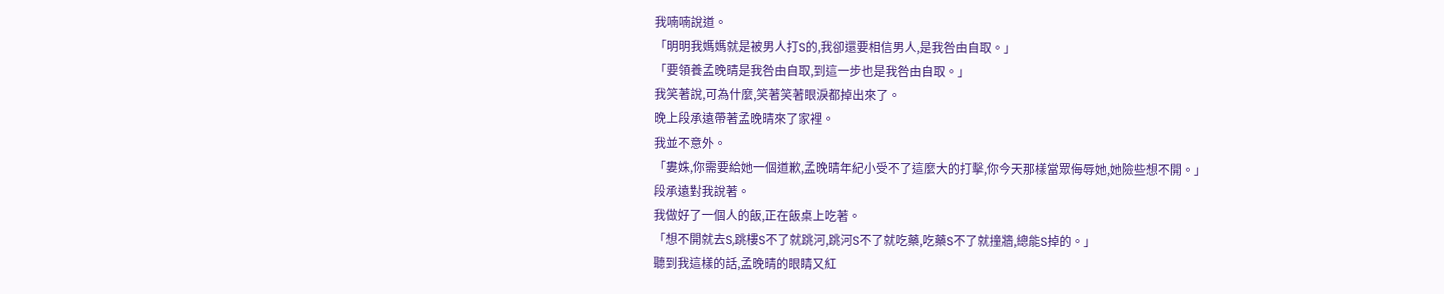我喃喃說道。
「明明我媽媽就是被男人打S的,我卻還要相信男人,是我咎由自取。」
「要領養孟晚晴是我咎由自取,到這一步也是我咎由自取。」
我笑著說,可為什麼,笑著笑著眼淚都掉出來了。
晚上段承遠帶著孟晚晴來了家裡。
我並不意外。
「婁姝,你需要給她一個道歉,孟晚晴年紀小受不了這麼大的打擊,你今天那樣當眾侮辱她,她險些想不開。」
段承遠對我說著。
我做好了一個人的飯,正在飯桌上吃著。
「想不開就去S,跳樓S不了就跳河,跳河S不了就吃藥,吃藥S不了就撞牆,總能S掉的。」
聽到我這樣的話,孟晚晴的眼睛又紅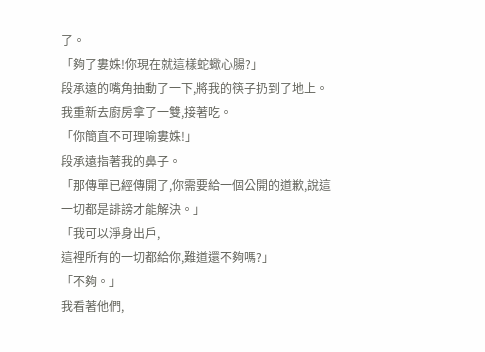了。
「夠了婁姝!你現在就這樣蛇蠍心腸?」
段承遠的嘴角抽動了一下,將我的筷子扔到了地上。
我重新去廚房拿了一雙,接著吃。
「你簡直不可理喻婁姝!」
段承遠指著我的鼻子。
「那傳單已經傳開了,你需要給一個公開的道歉,說這一切都是誹謗才能解決。」
「我可以淨身出戶,
這裡所有的一切都給你,難道還不夠嗎?」
「不夠。」
我看著他們,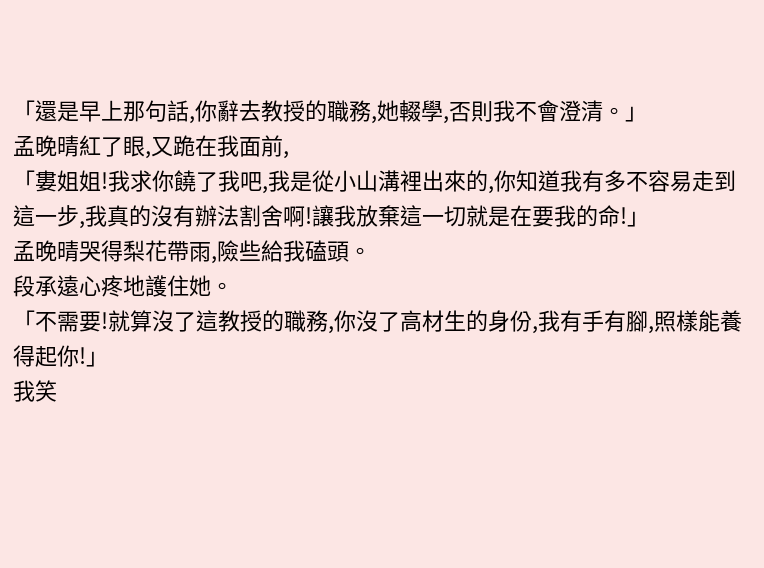「還是早上那句話,你辭去教授的職務,她輟學,否則我不會澄清。」
孟晚晴紅了眼,又跪在我面前,
「婁姐姐!我求你饒了我吧,我是從小山溝裡出來的,你知道我有多不容易走到這一步,我真的沒有辦法割舍啊!讓我放棄這一切就是在要我的命!」
孟晚晴哭得梨花帶雨,險些給我磕頭。
段承遠心疼地護住她。
「不需要!就算沒了這教授的職務,你沒了高材生的身份,我有手有腳,照樣能養得起你!」
我笑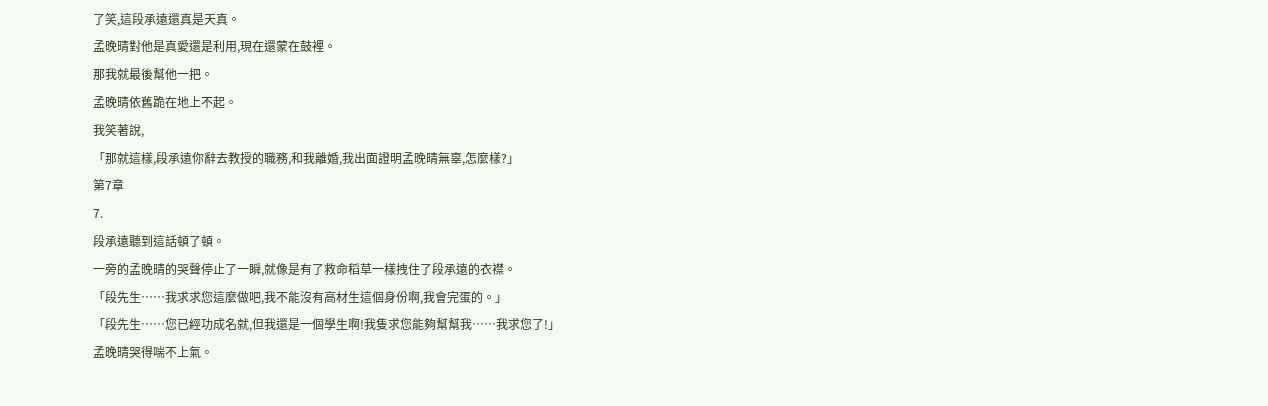了笑,這段承遠還真是天真。
孟晚晴對他是真愛還是利用,現在還蒙在鼓裡。
那我就最後幫他一把。
孟晚晴依舊跪在地上不起。
我笑著說,
「那就這樣,段承遠你辭去教授的職務,和我離婚,我出面證明孟晚晴無辜,怎麼樣?」
第7章
7.
段承遠聽到這話頓了頓。
一旁的孟晚晴的哭聲停止了一瞬,就像是有了救命稻草一樣拽住了段承遠的衣襟。
「段先生……我求求您這麼做吧,我不能沒有高材生這個身份啊,我會完蛋的。」
「段先生……您已經功成名就,但我還是一個學生啊!我隻求您能夠幫幫我……我求您了!」
孟晚晴哭得喘不上氣。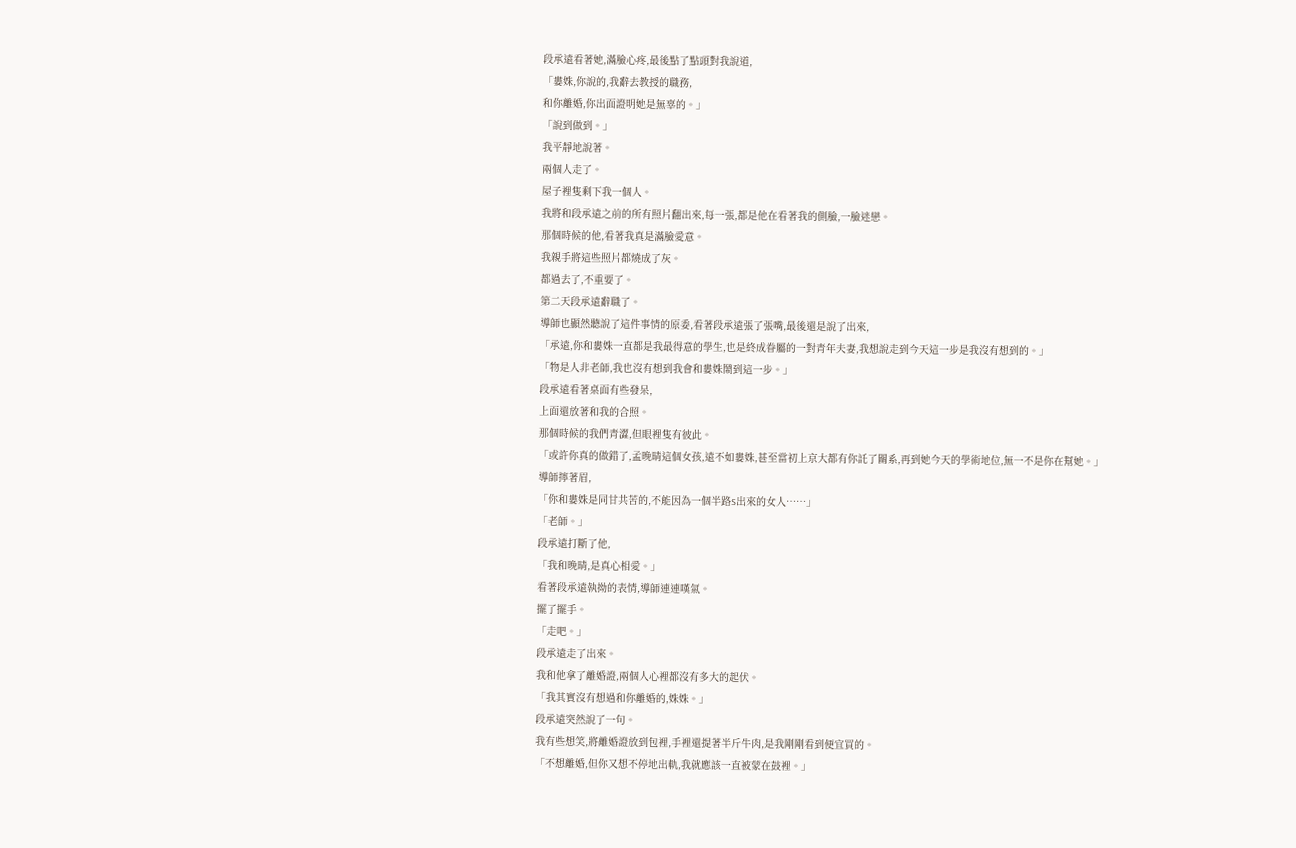段承遠看著她,滿臉心疼,最後點了點頭對我說道,
「婁姝,你說的,我辭去教授的職務,
和你離婚,你出面證明她是無辜的。」
「說到做到。」
我平靜地說著。
兩個人走了。
屋子裡隻剩下我一個人。
我將和段承遠之前的所有照片翻出來,每一張,都是他在看著我的側臉,一臉迷戀。
那個時候的他,看著我真是滿臉愛意。
我親手將這些照片都燒成了灰。
都過去了,不重要了。
第二天段承遠辭職了。
導師也顯然聽說了這件事情的原委,看著段承遠張了張嘴,最後還是說了出來,
「承遠,你和婁姝一直都是我最得意的學生,也是終成眷屬的一對青年夫妻,我想說走到今天這一步是我沒有想到的。」
「物是人非老師,我也沒有想到我會和婁姝鬧到這一步。」
段承遠看著桌面有些發呆,
上面還放著和我的合照。
那個時候的我們青澀,但眼裡隻有彼此。
「或許你真的做錯了,孟晚晴這個女孩,遠不如婁姝,甚至當初上京大都有你託了關系,再到她今天的學術地位,無一不是你在幫她。」
導師擰著眉,
「你和婁姝是同甘共苦的,不能因為一個半路S出來的女人……」
「老師。」
段承遠打斷了他,
「我和晚晴,是真心相愛。」
看著段承遠執拗的表情,導師連連嘆氣。
擺了擺手。
「走吧。」
段承遠走了出來。
我和他拿了離婚證,兩個人心裡都沒有多大的起伏。
「我其實沒有想過和你離婚的,姝姝。」
段承遠突然說了一句。
我有些想笑,將離婚證放到包裡,手裡還提著半斤牛肉,是我剛剛看到便宜買的。
「不想離婚,但你又想不停地出軌,我就應該一直被蒙在鼓裡。」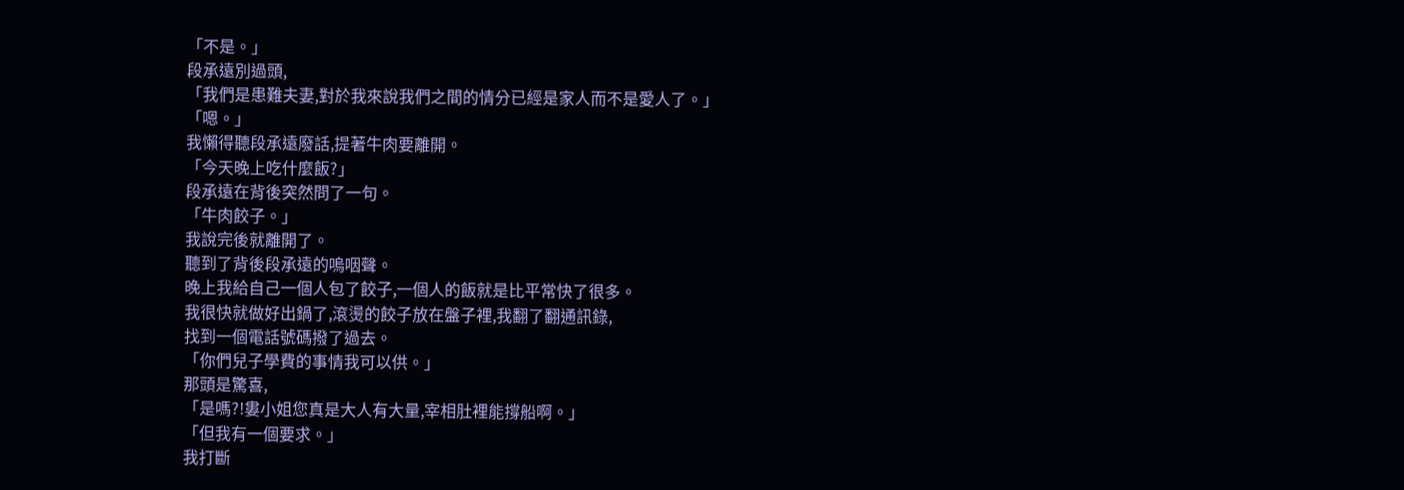「不是。」
段承遠別過頭,
「我們是患難夫妻,對於我來說我們之間的情分已經是家人而不是愛人了。」
「嗯。」
我懶得聽段承遠廢話,提著牛肉要離開。
「今天晚上吃什麼飯?」
段承遠在背後突然問了一句。
「牛肉餃子。」
我說完後就離開了。
聽到了背後段承遠的嗚咽聲。
晚上我給自己一個人包了餃子,一個人的飯就是比平常快了很多。
我很快就做好出鍋了,滾燙的餃子放在盤子裡,我翻了翻通訊錄,
找到一個電話號碼撥了過去。
「你們兒子學費的事情我可以供。」
那頭是驚喜,
「是嗎?!婁小姐您真是大人有大量,宰相肚裡能撐船啊。」
「但我有一個要求。」
我打斷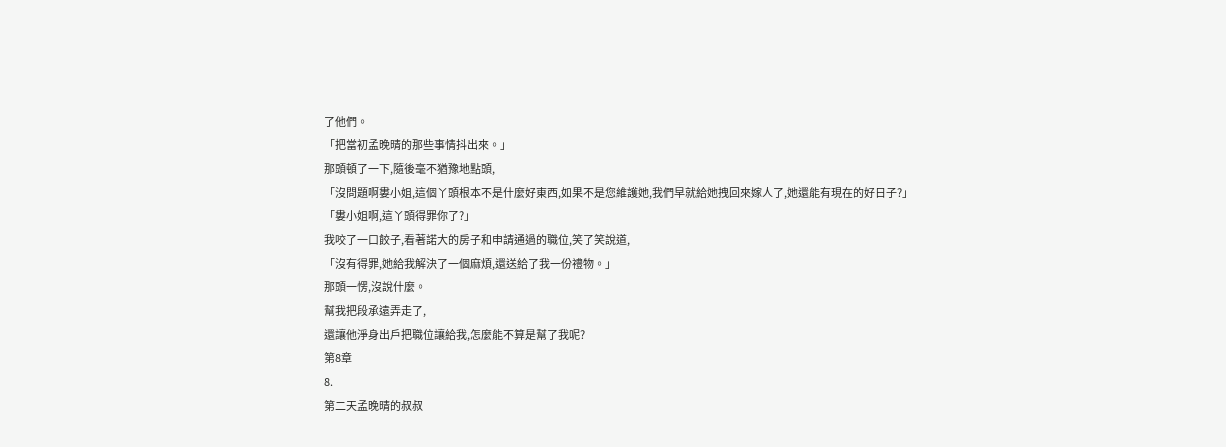了他們。
「把當初孟晚晴的那些事情抖出來。」
那頭頓了一下,隨後毫不猶豫地點頭,
「沒問題啊婁小姐,這個丫頭根本不是什麼好東西,如果不是您維護她,我們早就給她拽回來嫁人了,她還能有現在的好日子?」
「婁小姐啊,這丫頭得罪你了?」
我咬了一口餃子,看著諾大的房子和申請通過的職位,笑了笑說道,
「沒有得罪,她給我解決了一個麻煩,還送給了我一份禮物。」
那頭一愣,沒說什麼。
幫我把段承遠弄走了,
還讓他淨身出戶把職位讓給我,怎麼能不算是幫了我呢?
第8章
8.
第二天孟晚晴的叔叔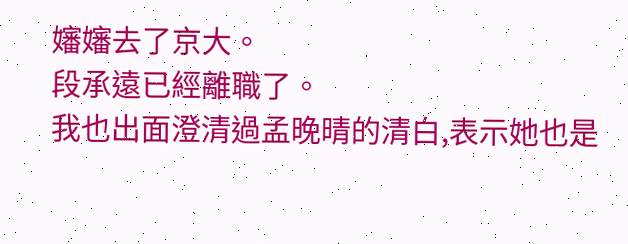嬸嬸去了京大。
段承遠已經離職了。
我也出面澄清過孟晚晴的清白,表示她也是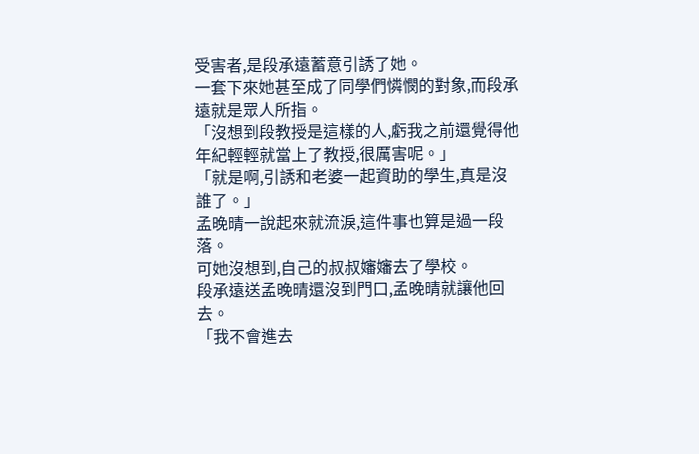受害者,是段承遠蓄意引誘了她。
一套下來她甚至成了同學們憐憫的對象,而段承遠就是眾人所指。
「沒想到段教授是這樣的人,虧我之前還覺得他年紀輕輕就當上了教授,很厲害呢。」
「就是啊,引誘和老婆一起資助的學生,真是沒誰了。」
孟晚晴一說起來就流淚,這件事也算是過一段落。
可她沒想到,自己的叔叔嬸嬸去了學校。
段承遠送孟晚晴還沒到門口,孟晚晴就讓他回去。
「我不會進去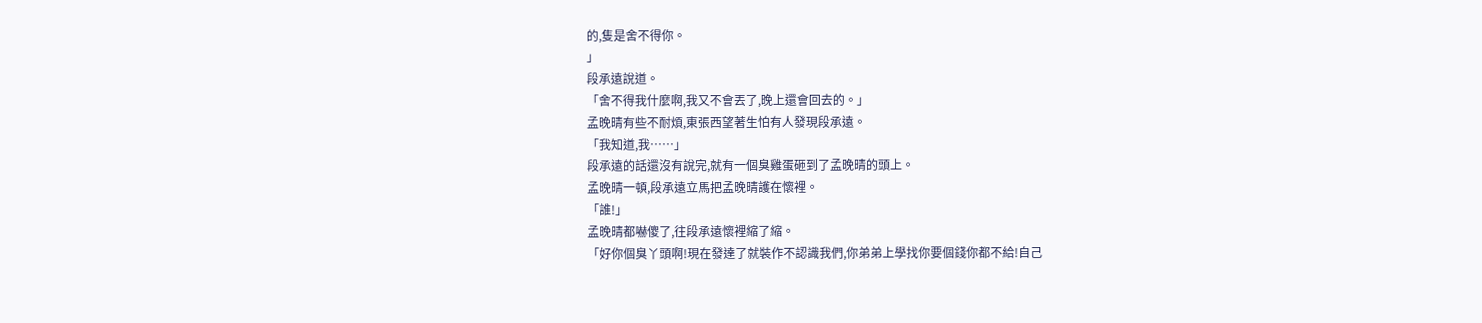的,隻是舍不得你。
」
段承遠說道。
「舍不得我什麼啊,我又不會丟了,晚上還會回去的。」
孟晚晴有些不耐煩,東張西望著生怕有人發現段承遠。
「我知道,我……」
段承遠的話還沒有說完,就有一個臭雞蛋砸到了孟晚晴的頭上。
孟晚晴一頓,段承遠立馬把孟晚晴護在懷裡。
「誰!」
孟晚晴都嚇傻了,往段承遠懷裡縮了縮。
「好你個臭丫頭啊!現在發達了就裝作不認識我們,你弟弟上學找你要個錢你都不給!自己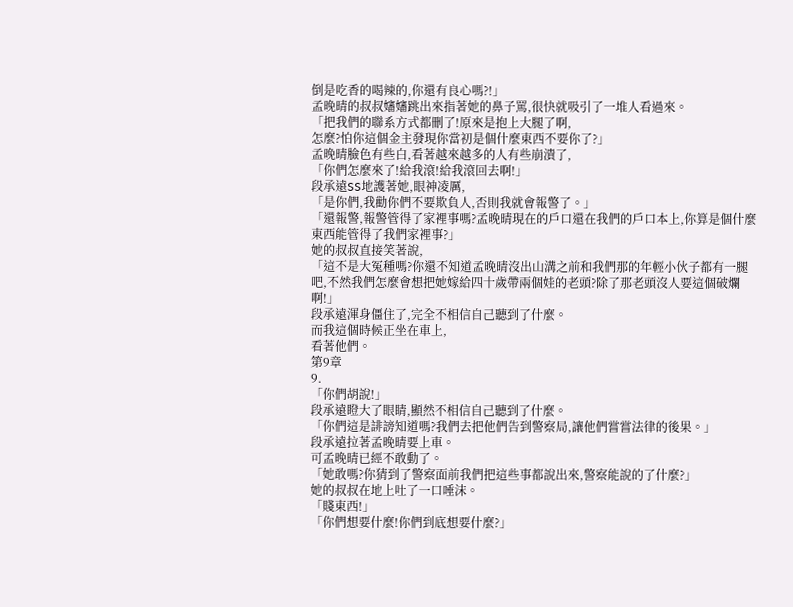倒是吃香的喝辣的,你還有良心嗎?!」
孟晚晴的叔叔嬸嬸跳出來指著她的鼻子罵,很快就吸引了一堆人看過來。
「把我們的聯系方式都刪了!原來是抱上大腿了啊,
怎麼?怕你這個金主發現你當初是個什麼東西不要你了?」
孟晚晴臉色有些白,看著越來越多的人有些崩潰了,
「你們怎麼來了!給我滾!給我滾回去啊!」
段承遠SS地護著她,眼神凌厲,
「是你們,我勸你們不要欺負人,否則我就會報警了。」
「還報警,報警管得了家裡事嗎?孟晚晴現在的戶口還在我們的戶口本上,你算是個什麼東西能管得了我們家裡事?」
她的叔叔直接笑著說,
「這不是大冤種嗎?你還不知道孟晚晴沒出山溝之前和我們那的年輕小伙子都有一腿吧,不然我們怎麼會想把她嫁給四十歲帶兩個娃的老頭?除了那老頭沒人要這個破爛啊!」
段承遠渾身僵住了,完全不相信自己聽到了什麼。
而我這個時候正坐在車上,
看著他們。
第9章
9.
「你們胡說!」
段承遠瞪大了眼睛,顯然不相信自己聽到了什麼。
「你們這是誹謗知道嗎?我們去把他們告到警察局,讓他們嘗嘗法律的後果。」
段承遠拉著孟晚晴要上車。
可孟晚晴已經不敢動了。
「她敢嗎?你猜到了警察面前我們把這些事都說出來,警察能說的了什麼?」
她的叔叔在地上吐了一口唾沫。
「賤東西!」
「你們想要什麼!你們到底想要什麼?」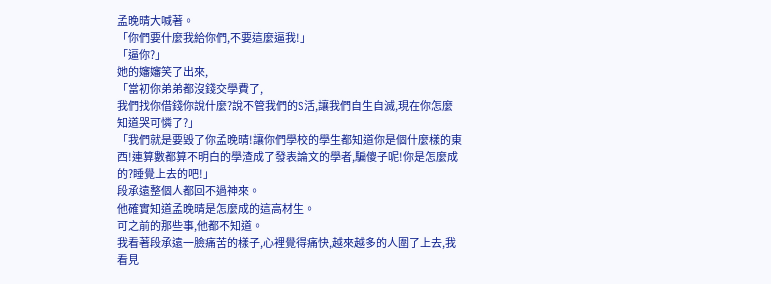孟晚晴大喊著。
「你們要什麼我給你們,不要這麼逼我!」
「逼你?」
她的嬸嬸笑了出來,
「當初你弟弟都沒錢交學費了,
我們找你借錢你說什麼?說不管我們的S活,讓我們自生自滅,現在你怎麼知道哭可憐了?」
「我們就是要毀了你孟晚晴!讓你們學校的學生都知道你是個什麼樣的東西!連算數都算不明白的學渣成了發表論文的學者,騙傻子呢!你是怎麼成的?睡覺上去的吧!」
段承遠整個人都回不過神來。
他確實知道孟晚晴是怎麼成的這高材生。
可之前的那些事,他都不知道。
我看著段承遠一臉痛苦的樣子,心裡覺得痛快,越來越多的人圍了上去,我看見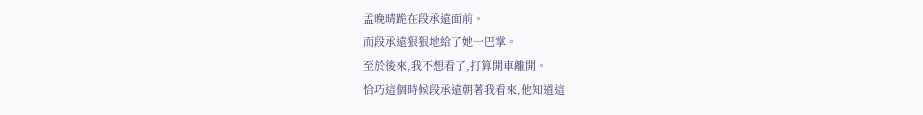孟晚晴跪在段承遠面前。
而段承遠狠狠地給了她一巴掌。
至於後來,我不想看了,打算開車離開。
恰巧這個時候段承遠朝著我看來,他知道這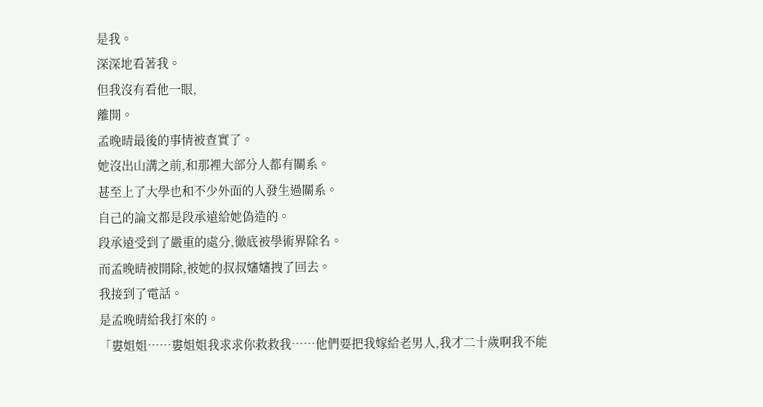是我。
深深地看著我。
但我沒有看他一眼,
離開。
孟晚晴最後的事情被查實了。
她沒出山溝之前,和那裡大部分人都有關系。
甚至上了大學也和不少外面的人發生過關系。
自己的論文都是段承遠給她偽造的。
段承遠受到了嚴重的處分,徹底被學術界除名。
而孟晚晴被開除,被她的叔叔嬸嬸拽了回去。
我接到了電話。
是孟晚晴給我打來的。
「婁姐姐……婁姐姐我求求你救救我……他們要把我嫁給老男人,我才二十歲啊我不能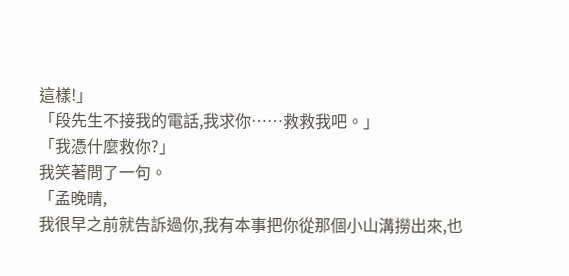這樣!」
「段先生不接我的電話,我求你……救救我吧。」
「我憑什麼救你?」
我笑著問了一句。
「孟晚晴,
我很早之前就告訴過你,我有本事把你從那個小山溝撈出來,也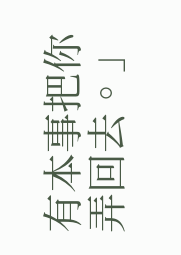有本事把你弄回去。」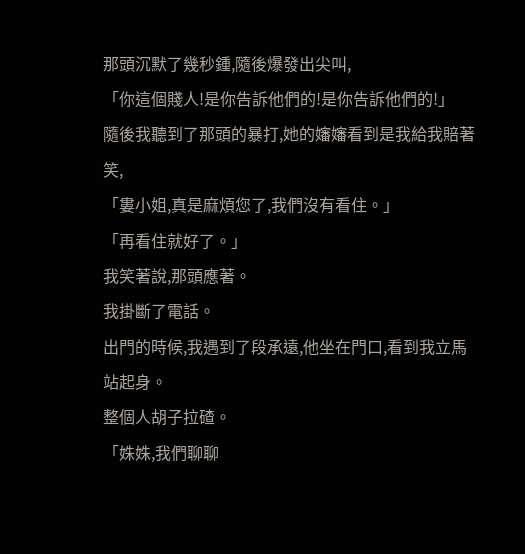那頭沉默了幾秒鍾,隨後爆發出尖叫,
「你這個賤人!是你告訴他們的!是你告訴他們的!」
隨後我聽到了那頭的暴打,她的嬸嬸看到是我給我賠著笑,
「婁小姐,真是麻煩您了,我們沒有看住。」
「再看住就好了。」
我笑著說,那頭應著。
我掛斷了電話。
出門的時候,我遇到了段承遠,他坐在門口,看到我立馬站起身。
整個人胡子拉碴。
「姝姝,我們聊聊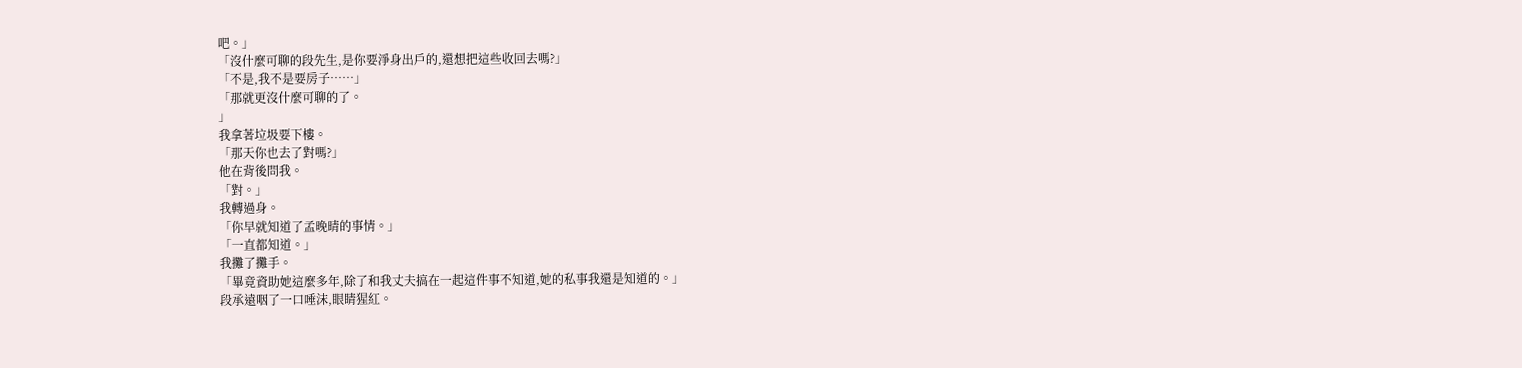吧。」
「沒什麼可聊的段先生,是你要淨身出戶的,還想把這些收回去嗎?」
「不是,我不是要房子……」
「那就更沒什麼可聊的了。
」
我拿著垃圾要下樓。
「那天你也去了對嗎?」
他在背後問我。
「對。」
我轉過身。
「你早就知道了孟晚晴的事情。」
「一直都知道。」
我攤了攤手。
「畢竟資助她這麼多年,除了和我丈夫搞在一起這件事不知道,她的私事我還是知道的。」
段承遠咽了一口唾沫,眼睛猩紅。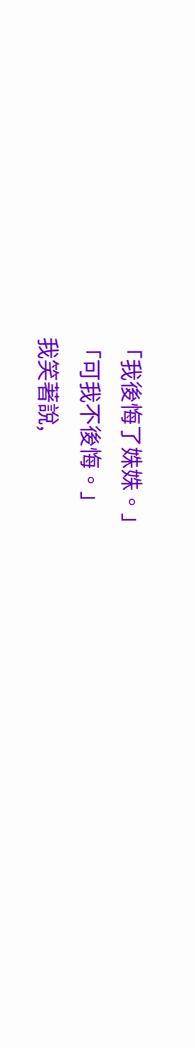「我後悔了姝姝。」
「可我不後悔。」
我笑著說,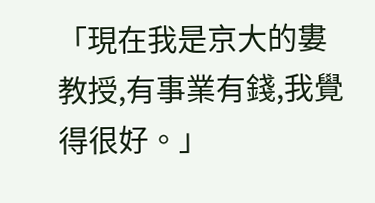「現在我是京大的婁教授,有事業有錢,我覺得很好。」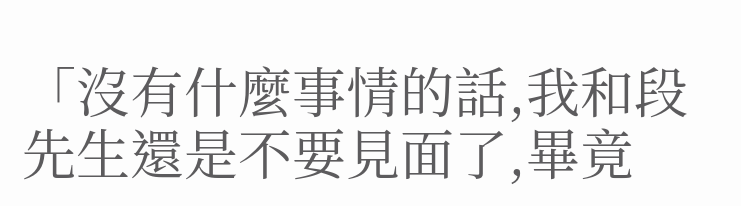「沒有什麼事情的話,我和段先生還是不要見面了,畢竟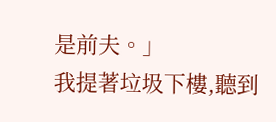是前夫。」
我提著垃圾下樓,聽到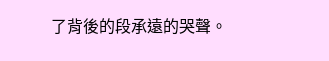了背後的段承遠的哭聲。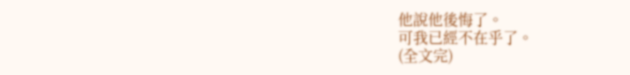他說他後悔了。
可我已經不在乎了。
(全文完)